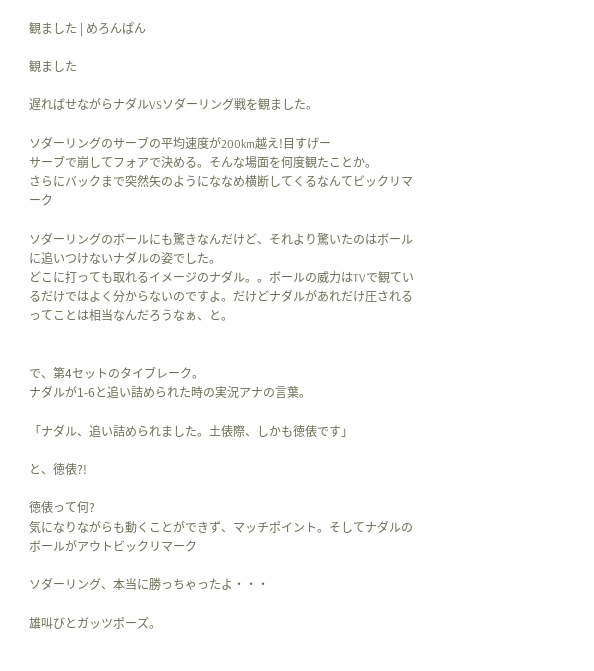観ました | めろんぱん

観ました

遅ればせながらナダルVSソダーリング戦を観ました。

ソダーリングのサーブの平均速度が200km越え!目すげー
サーブで崩してフォアで決める。そんな場面を何度観たことか。
さらにバックまで突然矢のようにななめ横断してくるなんてビックリマーク

ソダーリングのボールにも驚きなんだけど、それより驚いたのはボールに追いつけないナダルの姿でした。
どこに打っても取れるイメージのナダル。。ボールの威力はTVで観ているだけではよく分からないのですよ。だけどナダルがあれだけ圧されるってことは相当なんだろうなぁ、と。


で、第4セットのタイブレーク。
ナダルが1-6と追い詰められた時の実況アナの言葉。

「ナダル、追い詰められました。土俵際、しかも徳俵です」

と、徳俵?!

徳俵って何?
気になりながらも動くことができず、マッチポイント。そしてナダルのボールがアウトビックリマーク

ソダーリング、本当に勝っちゃったよ・・・

雄叫びとガッツポーズ。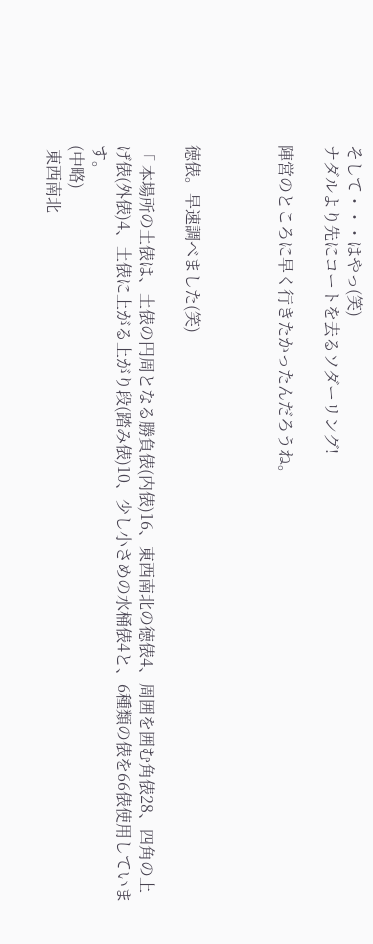そして・・・はやっ(笑)
ナダルより先にコートを去るソダーリング!

陣営のところに早く行きたかったんだろうね。



徳俵。早速調べました(笑)

「 本場所の土俵は、土俵の円周となる勝負俵(内俵)16、東西南北の徳俵4、周囲を囲む角俵28、四角の上げ俵(外俵)4、土俵に上がる上がり段(踏み俵)10、少し小さめの水桶俵4と、6種類の俵を66俵使用しています。
(中略)
 東西南北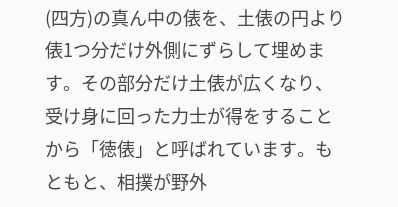(四方)の真ん中の俵を、土俵の円より俵1つ分だけ外側にずらして埋めます。その部分だけ土俵が広くなり、受け身に回った力士が得をすることから「徳俵」と呼ばれています。もともと、相撲が野外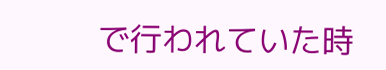で行われていた時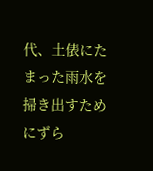代、土俵にたまった雨水を掃き出すためにずら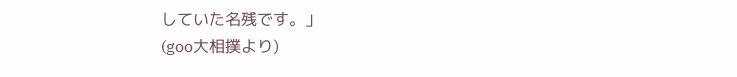していた名残です。」
(goo大相撲より)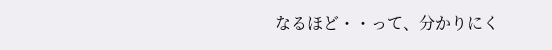なるほど・・って、分かりにく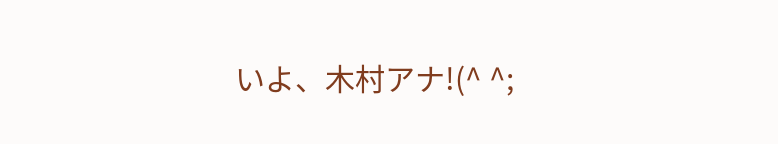いよ、木村アナ!(^ ^;